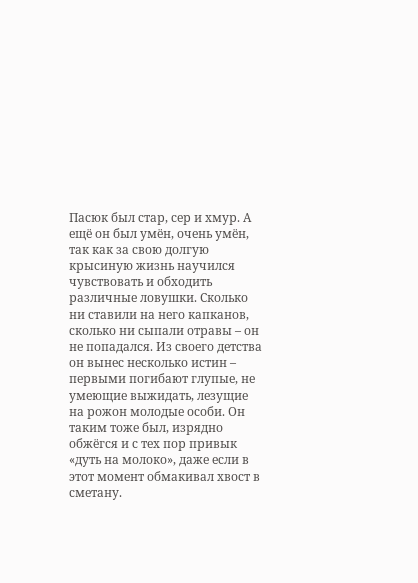Пасюк был стар, сер и хмур. А ещё он был умён, очень умён, так как за свою долгую крысиную жизнь научился чувствовать и обходить различные ловушки. Сколько ни ставили на него капканов, сколько ни сыпали отравы – он не попадался. Из своего детства он вынес несколько истин – первыми погибают глупые, не умеющие выжидать, лезущие на рожон молодые особи. Он таким тоже был, изрядно обжёгся и с тех пор привык «дуть на молоко», даже если в этот момент обмакивал хвост в сметану.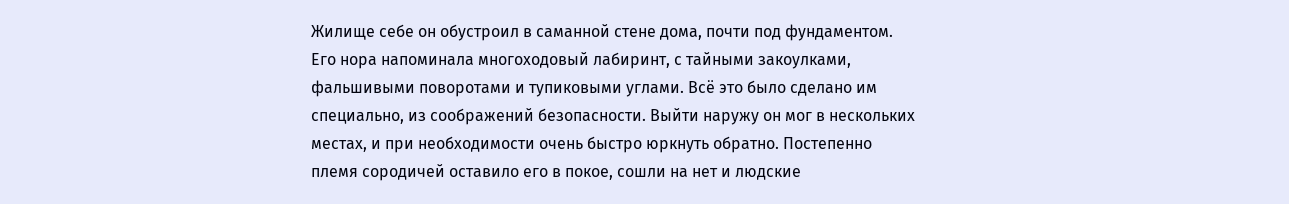Жилище себе он обустроил в саманной стене дома, почти под фундаментом. Его нора напоминала многоходовый лабиринт, с тайными закоулками, фальшивыми поворотами и тупиковыми углами. Всё это было сделано им специально, из соображений безопасности. Выйти наружу он мог в нескольких местах, и при необходимости очень быстро юркнуть обратно. Постепенно племя сородичей оставило его в покое, сошли на нет и людские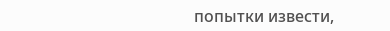попытки извести,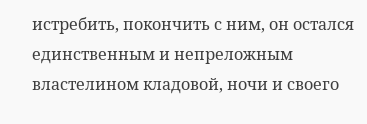истребить, покончить с ним, он остался единственным и непреложным властелином кладовой, ночи и своего